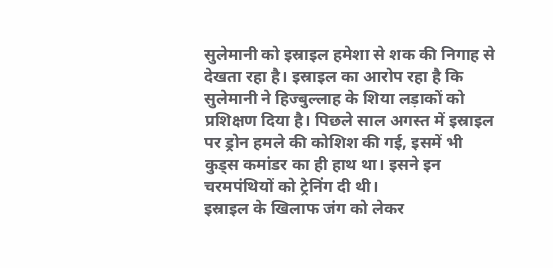सुलेमानी को इस्राइल हमेशा से शक की निगाह से देखता रहा है। इस्राइल का आरोप रहा है कि सुलेमानी ने हिज्बुल्लाह के शिया लड़ाकों को प्रशिक्षण दिया है। पिछले साल अगस्त में इस्राइल पर ड्रोन हमले की कोशिश की गई, इसमें भी कुड्स कमांडर का ही हाथ था। इसने इन चरमपंथियों को ट्रेनिंग दी थी।
इस्राइल के खिलाफ जंग को लेकर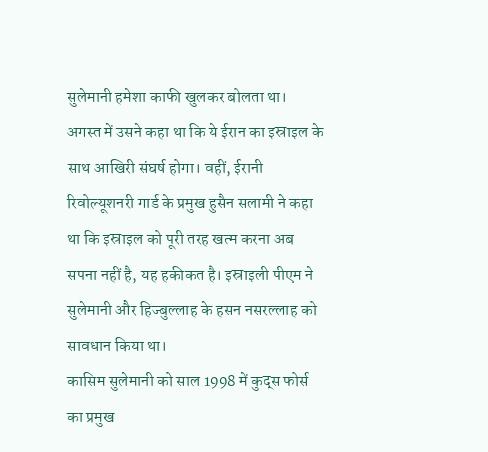सुलेमानी हमेशा काफी खुलकर बोलता था। अगस्त में उसने कहा था कि ये ईरान का इस्राइल के साथ आखिरी संघर्ष होगा। वहीं, ईरानी रिवोल्यूशनरी गार्ड के प्रमुख हुसैन सलामी ने कहा था कि इस्राइल को पूरी तरह खत्म करना अब सपना नहीं है, यह हकीकत है। इस्राइली पीएम ने सुलेमानी और हिज्बुल्लाह के हसन नसरल्लाह को सावधान किया था।
कासिम सुलेमानी को साल 1998 में कुद्स फोर्स का प्रमुख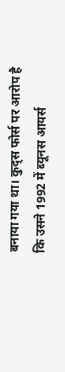बनाया गया था। कुद्स फोर्स पर आरोप है कि उसने 1992 में ब्यूनस आयर्स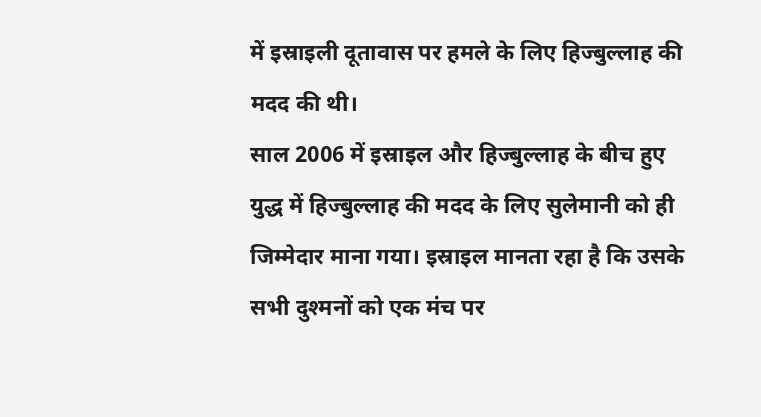में इस्राइली दूतावास पर हमले के लिए हिज्बुल्लाह की मदद की थी।
साल 2006 में इस्राइल और हिज्बुल्लाह के बीच हुए युद्ध में हिज्बुल्लाह की मदद के लिए सुलेमानी को ही जिम्मेदार माना गया। इस्राइल मानता रहा है कि उसके सभी दुश्मनों को एक मंच पर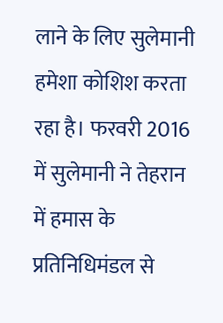लाने के लिए सुलेमानी हमेशा कोशिश करता रहा है। फरवरी 2016 में सुलेमानी ने तेहरान में हमास के प्रतिनिधिमंडल से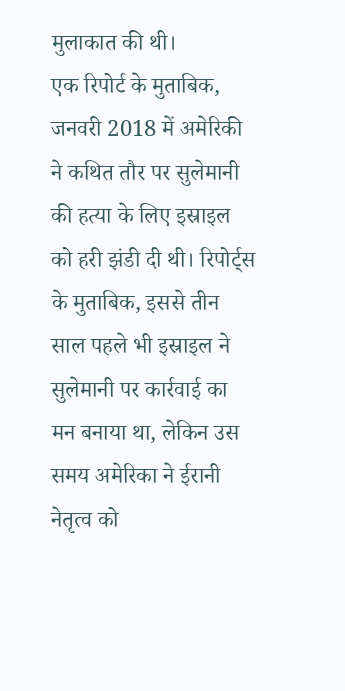मुलाकात की थी।
एक रिपोर्ट के मुताबिक, जनवरी 2018 में अमेरिकी ने कथित तौर पर सुलेमानी की हत्या के लिए इस्राइल को हरी झंडी दी थी। रिपोर्ट्स के मुताबिक, इससे तीन साल पहले भी इस्राइल ने सुलेमानी पर कार्रवाई का मन बनाया था, लेकिन उस समय अमेरिका ने ईरानी नेतृत्व को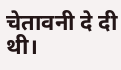चेतावनी दे दी थी।